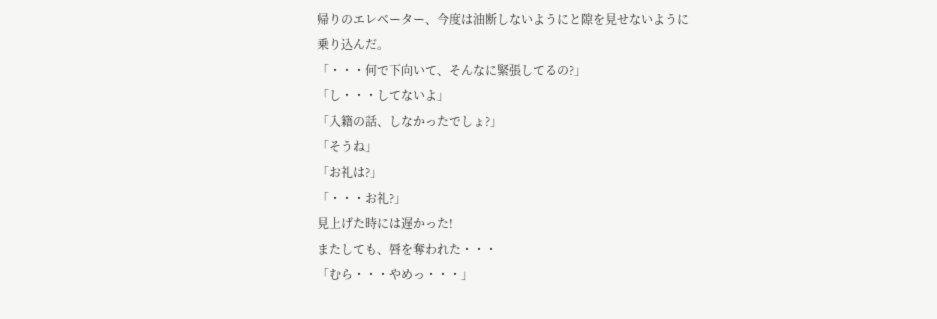帰りのエレベーター、今度は油断しないようにと隙を見せないように
乗り込んだ。
「・・・何で下向いて、そんなに緊張してるの?」
「し・・・してないよ」
「入籍の話、しなかったでしょ?」
「そうね」
「お礼は?」
「・・・お礼?」
見上げた時には遅かった!
またしても、唇を奪われた・・・
「むら・・・やめっ・・・」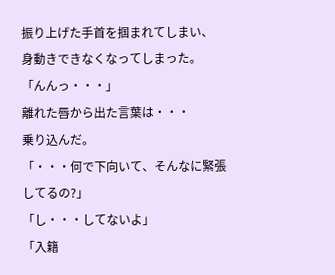振り上げた手首を掴まれてしまい、
身動きできなくなってしまった。
「んんっ・・・」
離れた唇から出た言葉は・・・
乗り込んだ。
「・・・何で下向いて、そんなに緊張してるの?」
「し・・・してないよ」
「入籍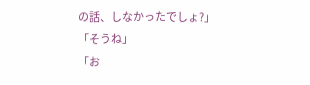の話、しなかったでしょ?」
「そうね」
「お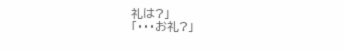礼は?」
「・・・お礼?」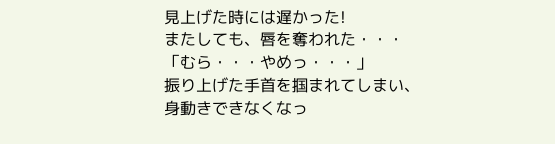見上げた時には遅かった!
またしても、唇を奪われた・・・
「むら・・・やめっ・・・」
振り上げた手首を掴まれてしまい、
身動きできなくなっ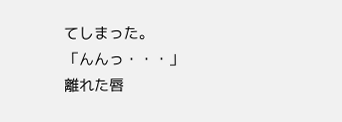てしまった。
「んんっ・・・」
離れた唇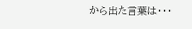から出た言葉は・・・